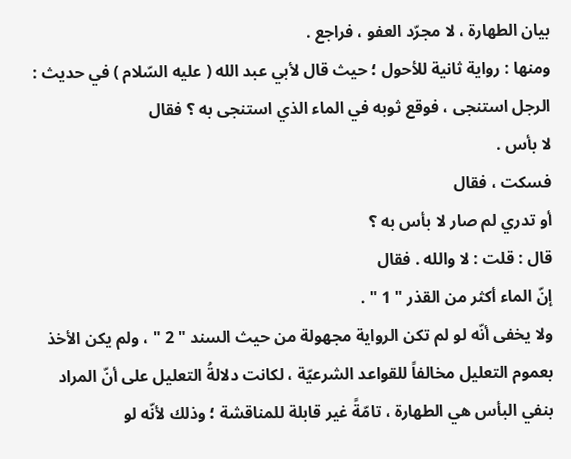بيان الطهارة ، لا مجرّد العفو ، فراجع .
ومنها : رواية ثانية للأحول ؛ حيث قال لأبي عبد الله ( عليه السّلام ) في حديث : الرجل استنجى ، فوقع ثوبه في الماء الذي استنجى به ؟ فقال
لا بأس .
فسكت ، فقال
أو تدري لم صار لا بأس به ؟
قال : قلت : لا والله . فقال
إنّ الماء أكثر من القذر " 1 " .
ولا يخفى أنّه لو لم تكن الرواية مجهولة من حيث السند " 2 " ، ولم يكن الأخذ بعموم التعليل مخالفاً للقواعد الشرعيّة ، لكانت دلالةُ التعليل على أنّ المراد بنفي البأس هي الطهارة ، تامّةً غير قابلة للمناقشة ؛ وذلك لأنّه لو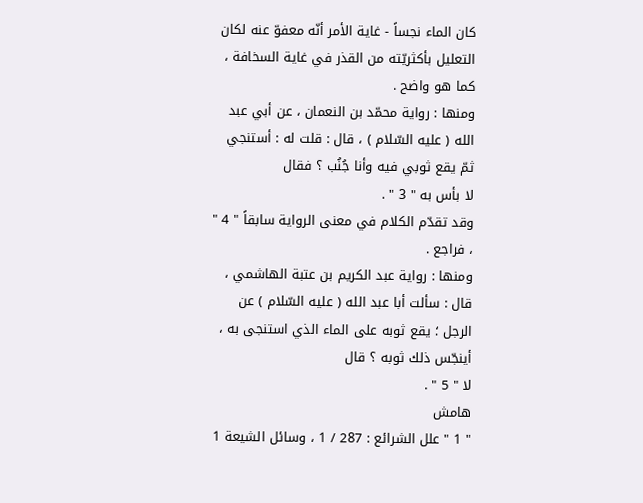كان الماء نجساً - غاية الأمر أنّه معفوّ عنه لكان التعليل بأكثريّته من القذر في غاية السخافة ، كما هو واضح .
ومنها : رواية محمّد بن النعمان ، عن أبي عبد الله ( عليه السّلام ) ، قال : قلت له : أستنجي ثمّ يقع ثوبي فيه وأنا جُنُب ؟ فقال
لا بأس به " 3 " .
وقد تقدّم الكلام في معنى الرواية سابقاً " 4 " ، فراجع .
ومنها : رواية عبد الكريم بن عتبة الهاشمي ، قال : سألت أبا عبد الله ( عليه السّلام ) عن الرجل ؛ يقع ثوبه على الماء الذي استنجى به ، أينجّس ذلك ثوبه ؟ قال
لا " 5 " .
هامش
" 1 " علل الشرائع : 287 / 1 ، وسائل الشيعة 1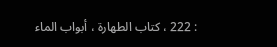: 222 ، كتاب الطهارة ، أبواب الماء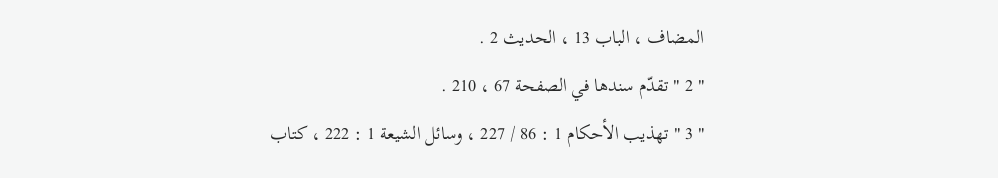المضاف ، الباب 13 ، الحديث 2 .
" 2 " تقدّم سندها في الصفحة 67 ، 210 .
" 3 " تهذيب الأحكام 1 : 86 / 227 ، وسائل الشيعة 1 : 222 ، كتاب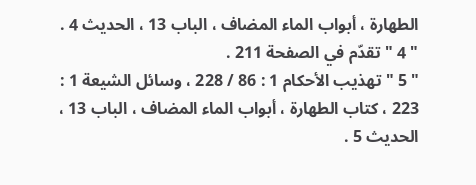الطهارة ، أبواب الماء المضاف ، الباب 13 ، الحديث 4 .
" 4 " تقدّم في الصفحة 211 .
" 5 " تهذيب الأحكام 1 : 86 / 228 ، وسائل الشيعة 1 : 223 ، كتاب الطهارة ، أبواب الماء المضاف ، الباب 13 ، الحديث 5 .